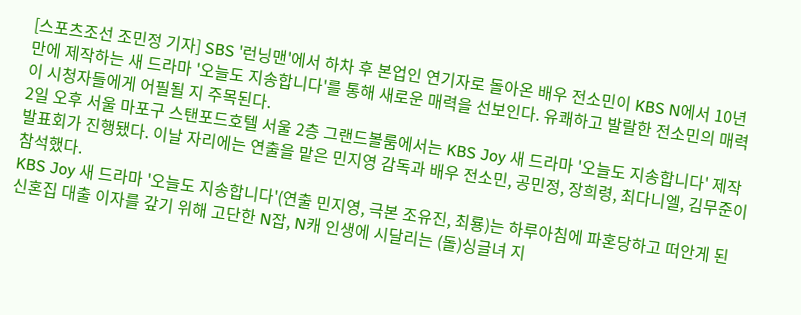[스포츠조선 조민정 기자] SBS '런닝맨'에서 하차 후 본업인 연기자로 돌아온 배우 전소민이 KBS N에서 10년 만에 제작하는 새 드라마 '오늘도 지송합니다'를 통해 새로운 매력을 선보인다. 유쾌하고 발랄한 전소민의 매력이 시청자들에게 어필될 지 주목된다.
2일 오후 서울 마포구 스탠포드호텔 서울 2층 그랜드볼룸에서는 KBS Joy 새 드라마 '오늘도 지송합니다' 제작발표회가 진행됐다. 이날 자리에는 연출을 맡은 민지영 감독과 배우 전소민, 공민정, 장희령, 최다니엘, 김무준이 참석했다.
KBS Joy 새 드라마 '오늘도 지송합니다'(연출 민지영, 극본 조유진, 최룡)는 하루아침에 파혼당하고 떠안게 된 신혼집 대출 이자를 갚기 위해 고단한 N잡, N캐 인생에 시달리는 (돌)싱글녀 지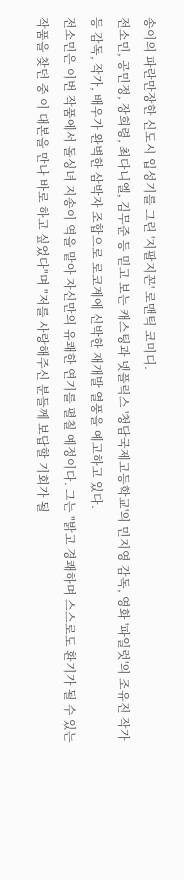송이의 파란만장한 신도시 입성기를 그린 '지팔지꼰' 로맨틱 코미디.
전소민, 공민정, 장희령, 최다니엘, 김무준 등 믿고 보는 캐스팅과 넷플릭스 '청담국제고등학교'의 민지영 감독, 영화 '파일럿'의 조유진 작가 등 감독, 작가, 배우가 완벽한 삼박자 조합으로 로코계에 신박한 재개발 열풍을 예고하고 있다.
전소민은 이번 작품에서 돌싱녀 지송이 역을 맡아 자신만의 유쾌한 연기를 펼칠 예정이다. 그는 "밝고 경쾌하며 스스로도 환기가 될 수 있는 작품을 찾던 중 이 대본을 만나 바로 하고 싶었다"며 "저를 사랑해주신 분들께 보답할 기회가 될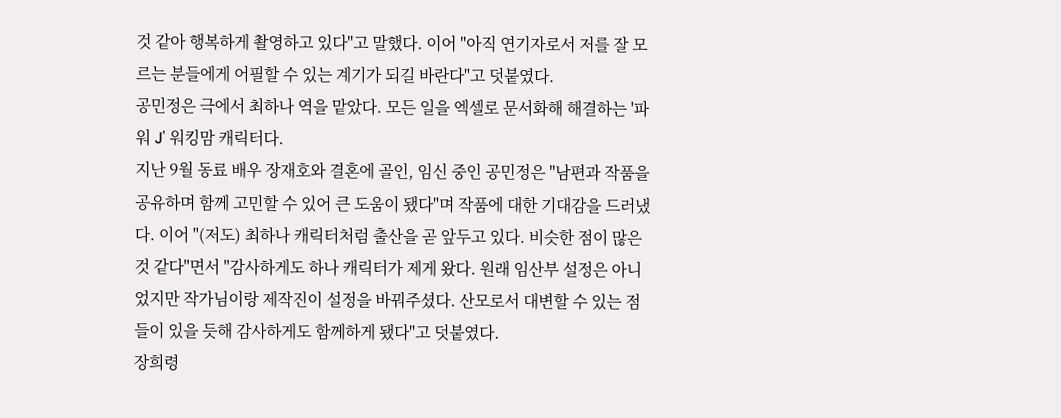것 같아 행복하게 촬영하고 있다"고 말했다. 이어 "아직 연기자로서 저를 잘 모르는 분들에게 어필할 수 있는 계기가 되길 바란다"고 덧붙였다.
공민정은 극에서 최하나 역을 맡았다. 모든 일을 엑셀로 문서화해 해결하는 '파워 J' 워킹맘 캐릭터다.
지난 9월 동료 배우 장재호와 결혼에 골인, 임신 중인 공민정은 "남편과 작품을 공유하며 함께 고민할 수 있어 큰 도움이 됐다"며 작품에 대한 기대감을 드러냈다. 이어 "(저도) 최하나 캐릭터처럼 출산을 곧 앞두고 있다. 비슷한 점이 많은 것 같다"면서 "감사하게도 하나 캐릭터가 제게 왔다. 원래 임산부 설정은 아니었지만 작가님이랑 제작진이 설정을 바꿔주셨다. 산모로서 대변할 수 있는 점들이 있을 듯해 감사하게도 함께하게 됐다"고 덧붙였다.
장희령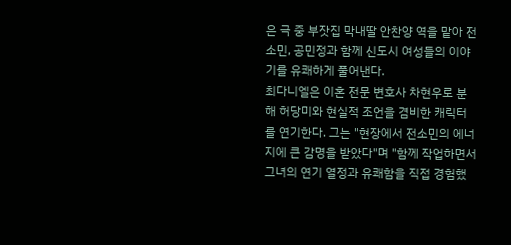은 극 중 부잣집 막내딸 안찬양 역을 맡아 전소민, 공민정과 함께 신도시 여성들의 이야기를 유쾌하게 풀어낸다.
최다니엘은 이혼 전문 변호사 차현우로 분해 허당미와 현실적 조언을 겸비한 캐릭터를 연기한다. 그는 "현장에서 전소민의 에너지에 큰 감명을 받았다"며 "함께 작업하면서 그녀의 연기 열정과 유쾌함을 직접 경험했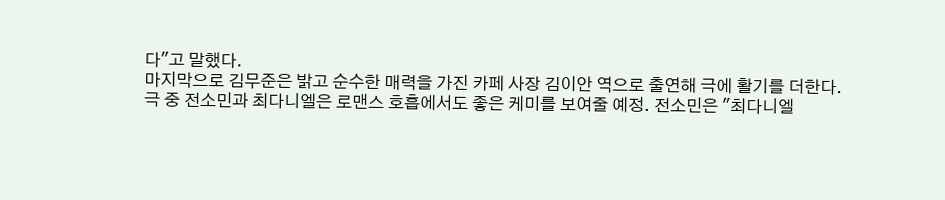다"고 말했다.
마지막으로 김무준은 밝고 순수한 매력을 가진 카페 사장 김이안 역으로 출연해 극에 활기를 더한다.
극 중 전소민과 최다니엘은 로맨스 호흡에서도 좋은 케미를 보여줄 예정. 전소민은 "최다니엘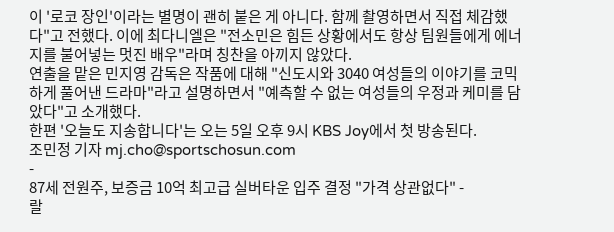이 '로코 장인'이라는 별명이 괜히 붙은 게 아니다. 함께 촬영하면서 직접 체감했다"고 전했다. 이에 최다니엘은 "전소민은 힘든 상황에서도 항상 팀원들에게 에너지를 불어넣는 멋진 배우"라며 칭찬을 아끼지 않았다.
연출을 맡은 민지영 감독은 작품에 대해 "신도시와 3040 여성들의 이야기를 코믹하게 풀어낸 드라마"라고 설명하면서 "예측할 수 없는 여성들의 우정과 케미를 담았다"고 소개했다.
한편 '오늘도 지송합니다'는 오는 5일 오후 9시 KBS Joy에서 첫 방송된다.
조민정 기자 mj.cho@sportschosun.com
-
87세 전원주, 보증금 10억 최고급 실버타운 입주 결정 "가격 상관없다" -
랄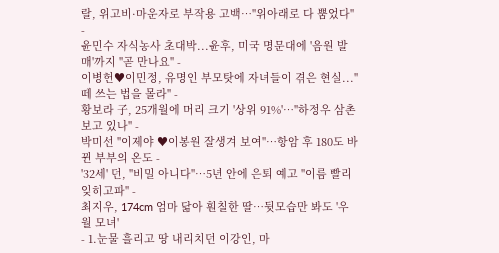랄, 위고비·마운자로 부작용 고백…"위아래로 다 뿜었다" -
윤민수 자식농사 초대박...윤후, 미국 명문대에 '음원 발매'까지 "곧 만나요" -
이병헌♥이민정, 유명인 부모탓에 자녀들이 겪은 현실..."떼 쓰는 법을 몰라" -
황보라 子, 25개월에 머리 크기 '상위 91%'…"하정우 삼촌 보고 있나" -
박미선 "이제야 ♥이봉원 잘생겨 보여"…항암 후 180도 바뀐 부부의 온도 -
'32세' 던, "비밀 아니다"…5년 안에 은퇴 예고 "이름 빨리 잊히고파" -
최지우, 174cm 엄마 닮아 훤칠한 딸…뒷모습만 봐도 '우월 모녀'
- 1.눈물 흘리고 땅 내리치던 이강인, 마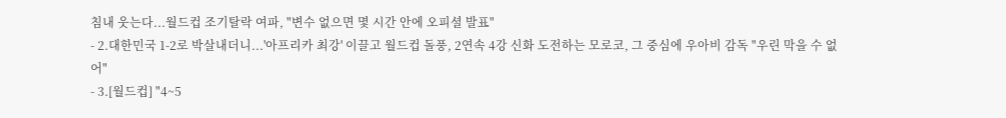침내 웃는다...월드컵 조기탈락 여파, "변수 없으면 몇 시간 안에 오피셜 발표"
- 2.대한민국 1-2로 박살내더니...'아프리카 최강' 이끌고 월드컵 돌풍, 2연속 4강 신화 도전하는 모로코, 그 중심에 우아비 감독 "우린 막을 수 없어"
- 3.[월드컵] "4~5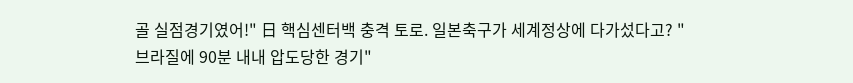골 실점경기였어!" 日 핵심센터백 충격 토로. 일본축구가 세계정상에 다가섰다고? "브라질에 90분 내내 압도당한 경기"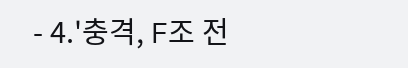- 4.'충격, F조 전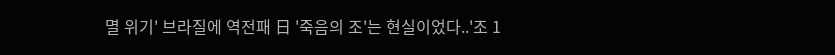멸 위기' 브라질에 역전패 日 '죽음의 조'는 현실이었다..'조 1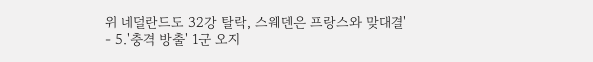위 네덜란드도 32강 탈락, 스웨덴은 프랑스와 맞대결'
- 5.'충격 방출' 1군 오지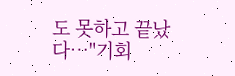도 못하고 끝났다…"기회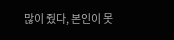많이 줬다, 본인이 못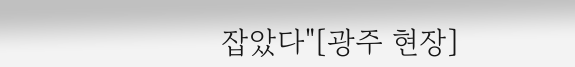잡았다"[광주 현장]